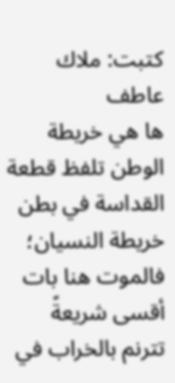كتبت: ملاك عاطف
ها هي خريطة الوطن تلفظ قطعة القداسة في بطن خريطة النسيان؛
فالموت هنا بات أقسى شريعةً تترنم بالخراب في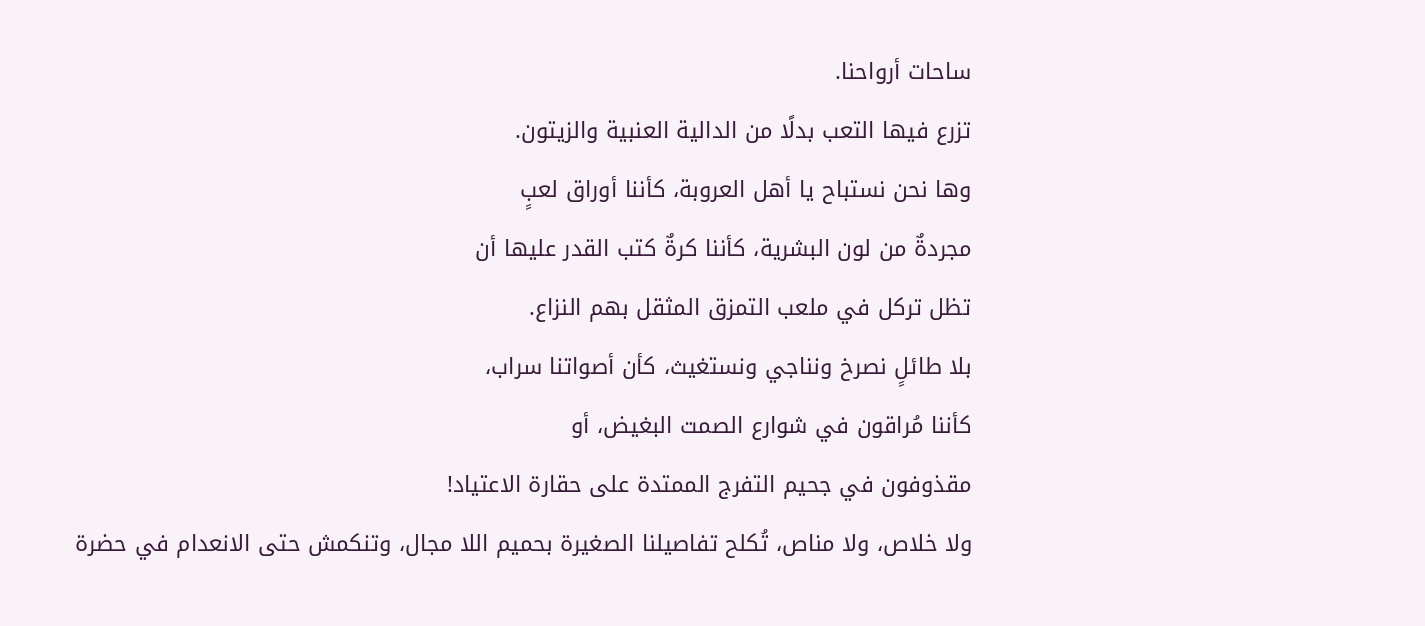ساحات أرواحنا.
تزرع فيها التعب بدلًا من الدالية العنبية والزيتون.
وها نحن نستباح يا أهل العروبة، كأننا أوراق لعبٍ
مجردةٌ من لون البشرية، كأننا كرةٌ كتب القدر عليها أن
تظل تركل في ملعب التمزق المثقل بهم النزاع.
بلا طائلٍ نصرخ ونناجي ونستغيث، كأن أصواتنا سراب،
كأننا مُراقون في شوارع الصمت البغيض، أو
مقذوفون في جحيم التفرج الممتدة على حقارة الاعتياد!
ولا خلاص، ولا مناص، تُكلح تفاصيلنا الصغيرة بحميم اللا مجال، وتنكمش حتى الانعدام في حضرة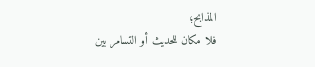المذابح؛
فلا مكان للحديث أو التسامر بين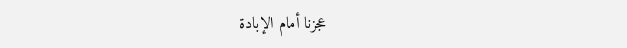عجزنا أمام الإبادة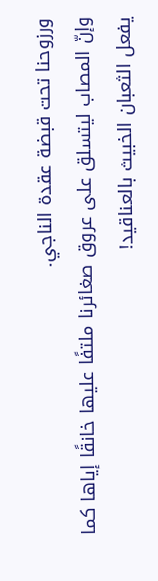ورزوحنا تحت قبضة عقدة الناجي.
وإنّ المصاب ليتسلق على عروق صغائرنا ملتفًا عليها خانقًا إياها كما يفعل الثعبان الخبيث بالعناقيد!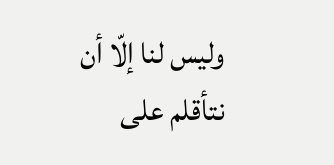وليس لنا إلّا أن نتأقلم على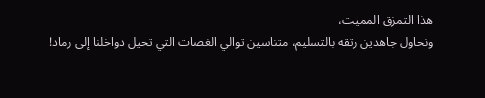هذا التمزق المميت،
ونحاول جاهدين رتقه بالتسليم، متناسين توالي الغصات التي تحيل دواخلنا إلى رماد!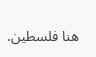هنا فلسطين.